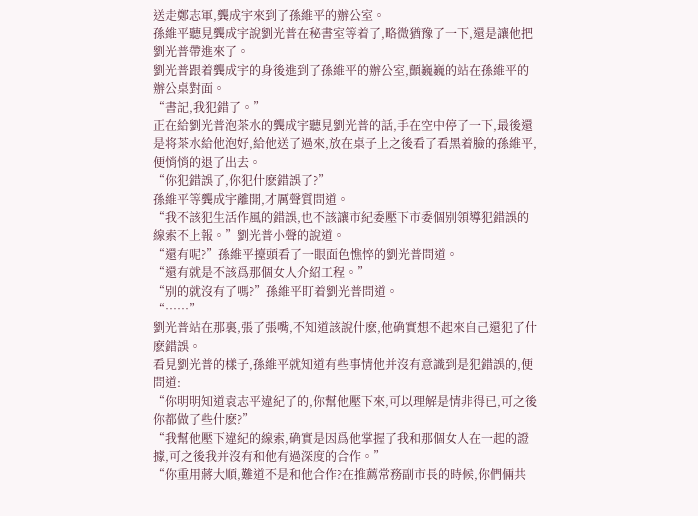送走鄭志軍,龔成宇來到了孫維平的辦公室。
孫維平聽見龔成宇說劉光普在秘書室等着了,略微猶豫了一下,還是讓他把劉光普帶進來了。
劉光普跟着龔成宇的身後進到了孫維平的辦公室,顫巍巍的站在孫維平的辦公桌對面。
“書記,我犯錯了。”
正在給劉光普泡茶水的龔成宇聽見劉光普的話,手在空中停了一下,最後還是将茶水給他泡好,給他送了過來,放在桌子上之後看了看黑着臉的孫維平,便悄悄的退了出去。
“你犯錯誤了,你犯什麽錯誤了?”
孫維平等龔成宇離開,才厲聲質問道。
“我不該犯生活作風的錯誤,也不該讓市紀委壓下市委個别領導犯錯誤的線索不上報。”劉光普小聲的說道。
“還有呢?”孫維平擡頭看了一眼面色憔悴的劉光普問道。
“還有就是不該爲那個女人介紹工程。”
“别的就沒有了嗎?”孫維平盯着劉光普問道。
“……”
劉光普站在那裏,張了張嘴,不知道該說什麽,他确實想不起來自己還犯了什麽錯誤。
看見劉光普的樣子,孫維平就知道有些事情他并沒有意識到是犯錯誤的,便問道:
“你明明知道袁志平違紀了的,你幫他壓下來,可以理解是情非得已,可之後你都做了些什麽?”
“我幫他壓下違紀的線索,确實是因爲他掌握了我和那個女人在一起的證據,可之後我并沒有和他有過深度的合作。”
“你重用蔣大順,難道不是和他合作?在推薦常務副市長的時候,你們倆共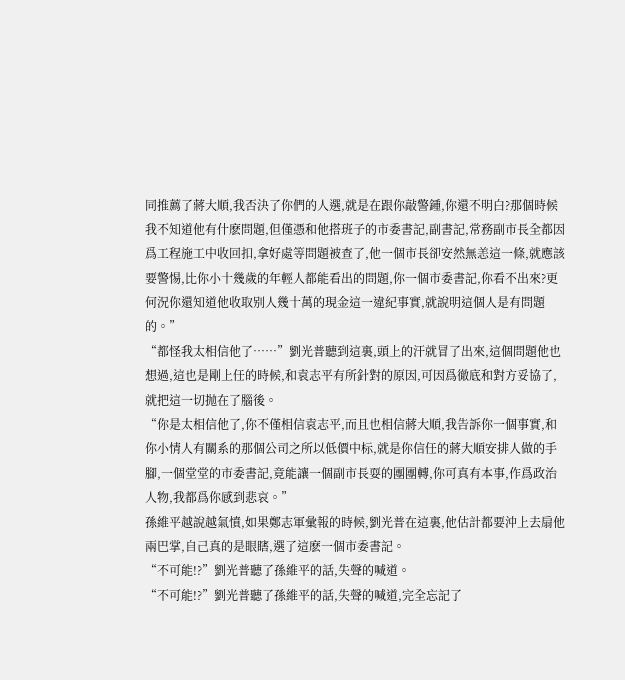同推薦了蔣大順,我否決了你們的人選,就是在跟你敲警鍾,你還不明白?那個時候我不知道他有什麽問題,但僅憑和他搭班子的市委書記,副書記,常務副市長全都因爲工程施工中收回扣,拿好處等問題被查了,他一個市長卻安然無恙這一條,就應該要警惕,比你小十幾歲的年輕人都能看出的問題,你一個市委書記,你看不出來?更何況你還知道他收取别人幾十萬的現金這一違紀事實,就說明這個人是有問題的。”
“都怪我太相信他了……”劉光普聽到這裏,頭上的汗就冒了出來,這個問題他也想過,這也是剛上任的時候,和袁志平有所針對的原因,可因爲徹底和對方妥協了,就把這一切抛在了腦後。
“你是太相信他了,你不僅相信袁志平,而且也相信蔣大順,我告訴你一個事實,和你小情人有關系的那個公司之所以低價中标,就是你信任的蔣大順安排人做的手腳,一個堂堂的市委書記,竟能讓一個副市長耍的團團轉,你可真有本事,作爲政治人物,我都爲你感到悲哀。”
孫維平越說越氣憤,如果鄭志軍彙報的時候,劉光普在這裏,他估計都要沖上去扇他兩巴掌,自己真的是眼瞎,選了這麽一個市委書記。
“不可能!?”劉光普聽了孫維平的話,失聲的喊道。
“不可能!?”劉光普聽了孫維平的話,失聲的喊道,完全忘記了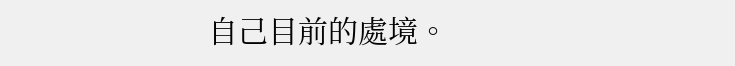自己目前的處境。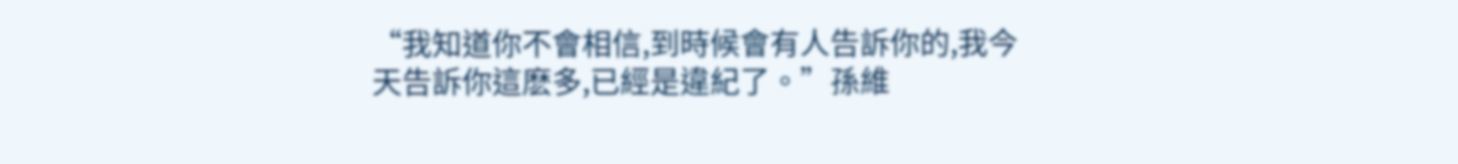“我知道你不會相信,到時候會有人告訴你的,我今天告訴你這麽多,已經是違紀了。”孫維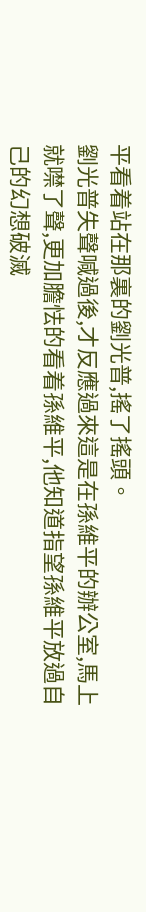平看着站在那裏的劉光普,搖了搖頭。
劉光普失聲喊過後,才反應過來這是在孫維平的辦公室,馬上就噤了聲,更加膽怯的看着孫維平,他知道指望孫維平放過自己的幻想破滅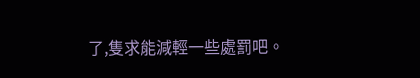了,隻求能減輕一些處罰吧。